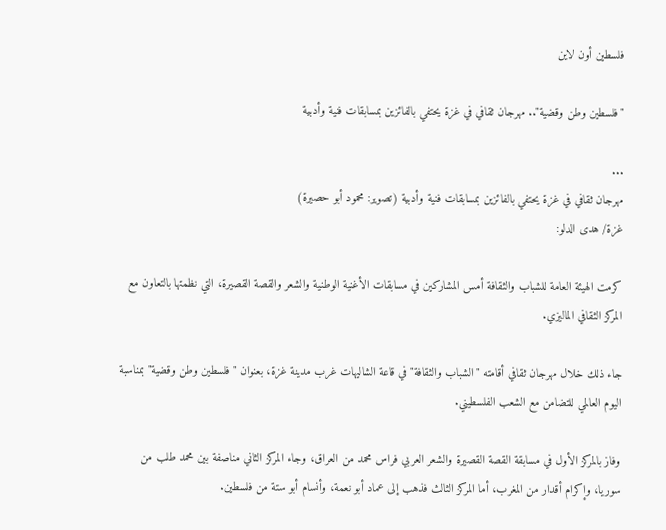فلسطين أون لاين

"فلسطين وطن وقضية".. مهرجان ثقافي في غزة يحتفي بالفائزين بمسابقات فنية وأدبية

...
مهرجان ثقافي في غزة يحتفي بالفائزين بمسابقات فنية وأدبية (تصوير: محمود أبو حصيرة)
غزة/ هدى الدلو:

كرمت الهيئة العامة للشباب والثقافة أمس المشاركين في مسابقات الأغنية الوطنية والشعر والقصة القصيرة، التي نظمتها بالتعاون مع المركز الثقافي الماليزي.

جاء ذلك خلال مهرجان ثقافي أقامته "الشباب والثقافة" في قاعة الشاليهات غرب مدينة غزة، بعنوان "فلسطين وطن وقضية" بمناسبة اليوم العالمي للتضامن مع الشعب الفلسطيني.

وفاز بالمركز الأول في مسابقة القصة القصيرة والشعر العربي فراس محمد من العراق، وجاء المركز الثاني مناصفة بين محمد طلب من سوريا، وإكرام أقدار من المغرب، أما المركز الثالث فذهب إلى عماد أبو نعمة، وأنسام أبو ستة من فلسطين.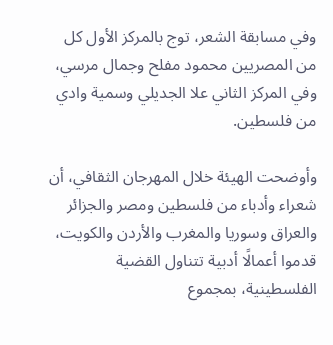وفي مسابقة الشعر، توج بالمركز الأول كل من المصريين محمود مفلح وجمال مرسي، وفي المركز الثاني علا الجديلي وسمية وادي من فلسطين.

وأوضحت الهيئة خلال المهرجان الثقافي، أن شعراء وأدباء من فلسطين ومصر والجزائر والعراق وسوريا والمغرب والأردن والكويت، قدموا أعمالًا أدبية تتناول القضية الفلسطينية، بمجموع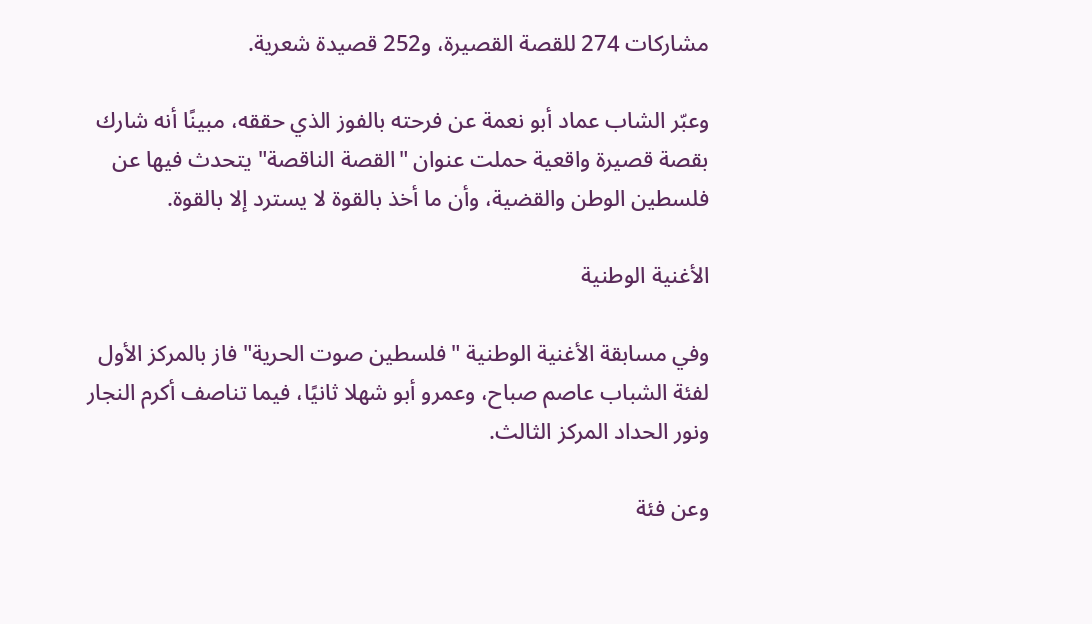مشاركات 274 للقصة القصيرة، و252 قصيدة شعرية.

وعبّر الشاب عماد أبو نعمة عن فرحته بالفوز الذي حققه، مبينًا أنه شارك بقصة قصيرة واقعية حملت عنوان "القصة الناقصة" يتحدث فيها عن فلسطين الوطن والقضية، وأن ما أخذ بالقوة لا يسترد إلا بالقوة.

الأغنية الوطنية

وفي مسابقة الأغنية الوطنية "فلسطين صوت الحرية" فاز بالمركز الأول لفئة الشباب عاصم صباح، وعمرو أبو شهلا ثانيًا، فيما تناصف أكرم النجار ونور الحداد المركز الثالث.

وعن فئة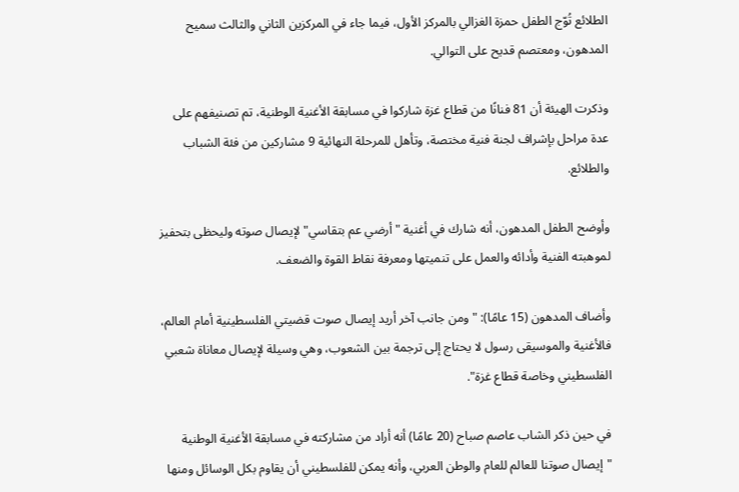الطلائع تُوّج الطفل حمزة الغزالي بالمركز الأول، فيما جاء في المركزين الثاني والثالث سميح المدهون، ومعتصم قديح على التوالي.

وذكرت الهيئة أن 81 فنانًا من قطاع غزة شاركوا في مسابقة الأغنية الوطنية، تم تصنيفهم على عدة مراحل بإشراف لجنة فنية مختصة، وتأهل للمرحلة النهائية 9 مشاركين من فئة الشباب والطلائع.

وأوضح الطفل المدهون، أنه شارك في أغنية "أرضي عم بتقاسي" لإيصال صوته وليحظى بتحفيز لموهبته الفنية وأدائه والعمل على تنميتها ومعرفة نقاط القوة والضعف.

وأضاف المدهون (15 عامًا): "ومن جانب آخر أريد إيصال صوت قضيتي الفلسطينية أمام العالم، فالأغنية والموسيقى رسول لا يحتاج إلى ترجمة بين الشعوب، وهي وسيلة لإيصال معاناة شعبي الفلسطيني وخاصة قطاع غزة".

في حين ذكر الشاب عاصم صباح (20 عامًا) أنه أراد من مشاركته في مسابقة الأغنية الوطنية "إيصال صوتنا للعالم للعام والوطن العربي، وأنه يمكن للفلسطيني أن يقاوم بكل الوسائل ومنها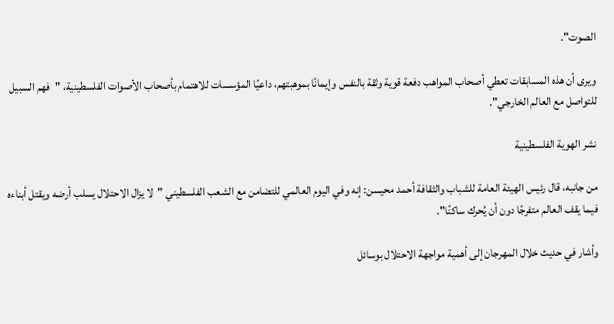الصوت".

ويرى أن هذه المسابقات تعطي أصحاب المواهب دفعة قوية وثقة بالنفس وإيمانًا بموهبتهم، داعيًا المؤسسات للاهتمام بأصحاب الأصوات الفلسطينية، "فهم السبيل للتواصل مع العالم الخارجي".

نشر الهوية الفلسطينية

من جانبه، قال رئيس الهيئة العامة للشباب والثقافة أحمد محيسن: إنه وفي اليوم العالمي للتضامن مع الشعب الفلسطيني "لا يزال الاحتلال يسلب أرضه ويقتل أبناءه فيما يقف العالم متفرجًا دون أن يُحرك ساكنًا".

وأشار في حديث خلال المهرجان إلى أهمية مواجهة الاحتلال بوسائل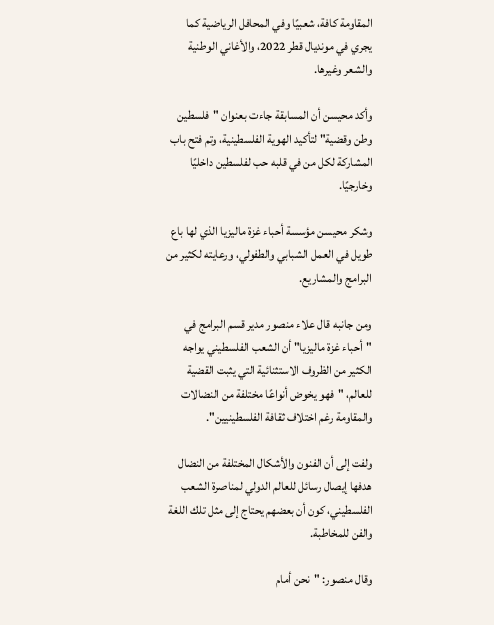المقاومة كافة، شعبيًا وفي المحافل الرياضية كما يجري في مونديال قطر 2022، والأغاني الوطنية والشعر وغيرها.

وأكد محيسن أن المسابقة جاءت بعنوان "فلسطين وطن وقضية" لتأكيد الهوية الفلسطينية، وتم فتح باب المشاركة لكل من في قلبه حب لفلسطين داخليًا وخارجيًا.

وشكر محيسن مؤسسة أحباء غزة ماليزيا الذي لها باع طويل في العمل الشبابي والطفولي، ورعايته لكثير من البرامج والمشاريع.

ومن جانبه قال علاء منصور مدير قسم البرامج في "أحباء غزة ماليزيا" أن الشعب الفلسطيني يواجه الكثير من الظروف الاستثنائية التي يثبت القضية للعالم، "فهو يخوض أنواعًا مختلفة من النضالات والمقاومة رغم اختلاف ثقافة الفلسطينيين".

ولفت إلى أن الفنون والأشكال المختلفة من النضال هدفها إيصال رسائل للعالم الدولي لمناصرة الشعب الفلسطيني، كون أن بعضهم يحتاج إلى مثل تلك اللغة والفن للمخاطبة.

وقال منصور: "نحن أمام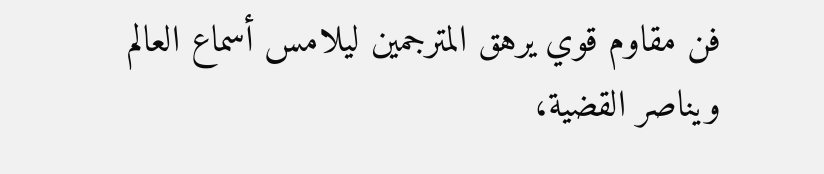فن مقاوم قوي يرهق المترجمين ليلامس أسماع العالم ويناصر القضية،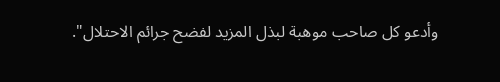وأدعو كل صاحب موهبة لبذل المزيد لفضح جرائم الاحتلال".